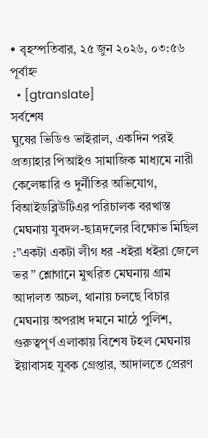• বৃহস্পতিবার, ২৫ জুন ২০২৬, ০৩:৫৬ পূর্বাহ্ন
  • [gtranslate]
সর্বশেষ
ঘুষের ভিডিও ভাইরাল, একদিন পরই প্রত্যাহার পিআইও সামাজিক মাধ্যমে নারী কেলেঙ্কারি ও দুর্নীতির অভিযোগ, বিআইডব্লিউটিএর পরিচালক বরখাস্ত মেঘনায় যুবদল-ছাত্রদলের বিক্ষোভ মিছিল :”একটা একটা লীগ ধর -ধইরা ধইরা জেলে ভর ” শ্লোগানে মুখরিত মেঘনায় গ্রাম আদালত অচল, থানায় চলছে বিচার মেঘনায় অপরাধ দমনে মাঠে পুলিশ, গুরুত্বপূর্ণ এলাকায় বিশেষ টহল মেঘনায় ইয়াবাসহ যুবক গ্রেপ্তার, আদালতে প্রেরণ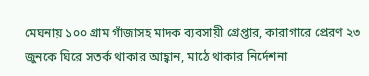মেঘনায় ১০০ গ্রাম গাঁজাসহ মাদক ব্যবসায়ী গ্রেপ্তার, কারাগারে প্রেরণ ২৩ জুনকে ঘিরে সতর্ক থাকার আহ্বান, মাঠে থাকার নির্দেশনা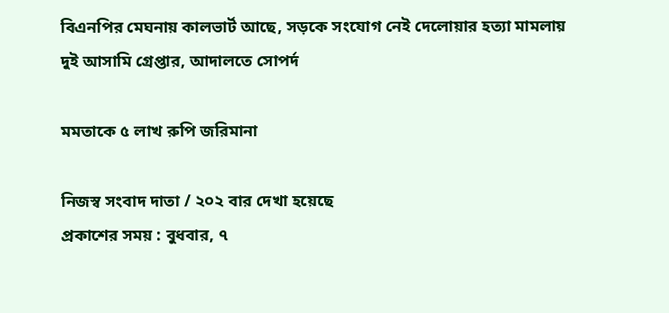বিএনপির মেঘনায় কালভার্ট আছে, সড়কে সংযোগ নেই দেলোয়ার হত্যা মামলায় দুই আসামি গ্রেপ্তার, আদালতে সোপর্দ

মমতাকে ৫ লাখ রুপি জরিমানা

নিজস্ব সংবাদ দাতা / ২০২ বার দেখা হয়েছে
প্রকাশের সময় : বুধবার, ৭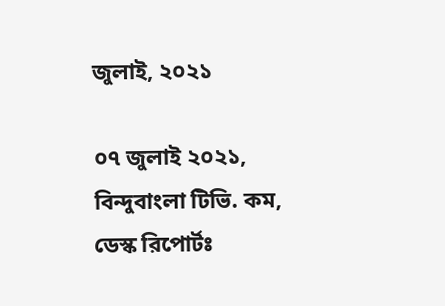জুলাই, ২০২১

০৭ জুলাই ২০২১, বিন্দুবাংলা টিভি. কম, ডেস্ক রিপোর্টঃ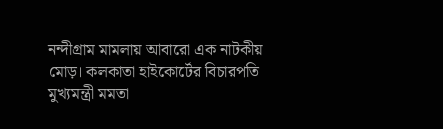নন্দীগ্রাম মামলায় আবারো এক নাটকীয় মোড়। কলকাতা হাইকোর্টের বিচারপতি মুখ্যমন্ত্রী মমতা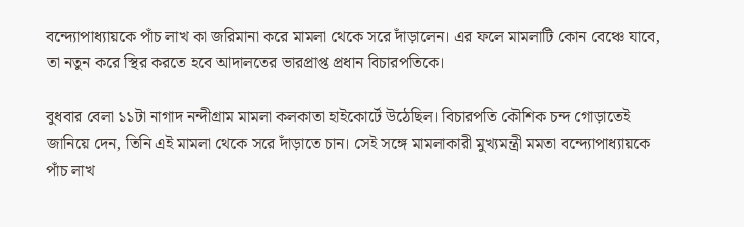বন্দ্যোপাধ্যায়কে পাঁচ লাখ কা জরিমানা করে মামলা থেকে সরে দাঁড়ালেন। এর ফলে মামলাটি কোন বেঞ্চে যাবে, তা নতুন করে স্থির করতে হবে আদালতের ভারপ্রাপ্ত প্রধান বিচারপতিকে।

বুধবার বেলা ১১টা নাগাদ নন্দীগ্রাম মামলা কলকাতা হাইকোর্টে উঠেছিল। বিচারপতি কৌশিক চন্দ গোড়াতেই জানিয়ে দেন, তিনি এই মামলা থেকে সরে দাঁড়াতে চান। সেই সঙ্গে মামলাকারী মুখ্যমন্ত্রী মমতা বন্দ্যোপাধ্যায়কে পাঁচ লাখ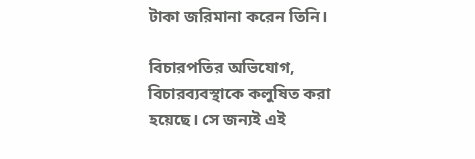টাকা জরিমানা করেন তিনি।

বিচারপতির অভিযোগ, বিচারব্যবস্থাকে কলুষিত করা হয়েছে। সে জন্যই এই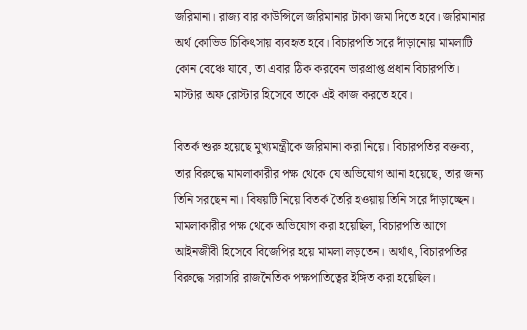জরিমানা। রাজ্য বার কাউন্সিলে জরিমানার টাকা জমা দিতে হবে। জরিমানার অর্থ কোভিড চিকিৎসায় ব্যবহৃত হবে। বিচারপতি সরে দাঁড়ানোয় মামলাটি কোন বেঞ্চে যাবে, তা এবার ঠিক করবেন ভারপ্রাপ্ত প্রধান বিচারপতি। মাস্টার অফ রোস্টার হিসেবে তাকে এই কাজ করতে হবে।

বিতর্ক শুরু হয়েছে মুখ্যমন্ত্রীকে জরিমানা করা নিয়ে। বিচারপতির বক্তব্য, তার বিরুদ্ধে মামলাকারীর পক্ষ থেকে যে অভিযোগ আনা হয়েছে, তার জন্য তিনি সরছেন না। বিষয়টি নিয়ে বিতর্ক তৈরি হওয়ায় তিনি সরে দাঁড়াচ্ছেন। মামলাকারীর পক্ষ থেকে অভিযোগ করা হয়েছিল, বিচারপতি আগে আইনজীবী হিসেবে বিজেপির হয়ে মামলা লড়তেন। অর্থাৎ, বিচারপতির বিরুদ্ধে সরাসরি রাজনৈতিক পক্ষপাতিত্বের ইঙ্গিত করা হয়েছিল।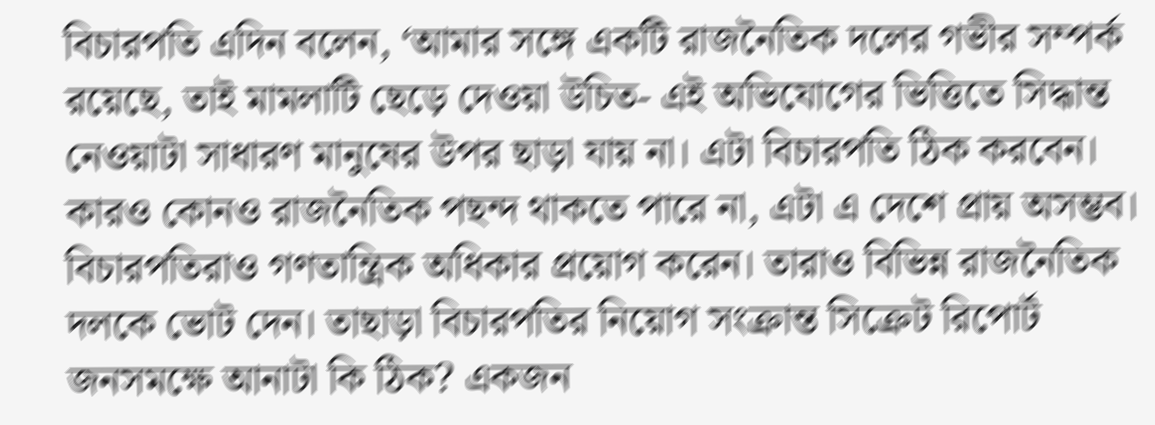বিচারপতি এদিন বলেন, ‘আমার সঙ্গে একটি রাজনৈতিক দলের গভীর সম্পর্ক রয়েছে, তাই মামলাটি ছেড়ে দেওয়া উচিত- এই অভিযোগের ভিত্তিতে সিদ্ধান্ত নেওয়াটা সাধারণ মানুষের উপর ছাড়া যায় না। এটা বিচারপতি ঠিক করবেন। কারও কোনও রাজনৈতিক পছন্দ থাকতে পারে না, এটা এ দেশে প্রায় অসম্ভব। বিচারপতিরাও গণতান্ত্রিক অধিকার প্রয়োগ করেন। তারাও বিভিন্ন রাজনৈতিক দলকে ভোট দেন। তাছাড়া বিচারপতির নিয়োগ সংক্রান্ত সিক্রেট রিপোর্ট জনসমক্ষে আনাটা কি ঠিক? একজন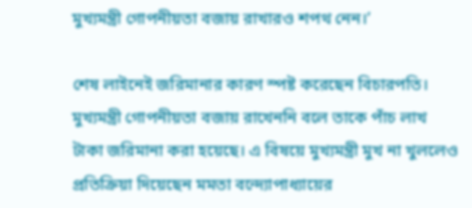মুখ্যমন্ত্রী গোপনীয়তা বজায় রাখারও শপথ নেন।’

শেষ লাইনেই জরিমানার কারণ স্পষ্ট করেছেন বিচারপতি। মুখ্যমন্ত্রী গোপনীয়তা বজায় রাখেননি বলে তাকে পাঁচ লাখ টাকা জরিমানা করা হয়েছে। এ বিষয়ে মুখ্যমন্ত্রী মুখ না খুললেও প্রতিক্রিয়া দিয়েছেন মমতা বন্দ্যোপাধ্যায়ের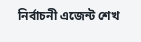নির্বাচনী এজেন্ট শেখ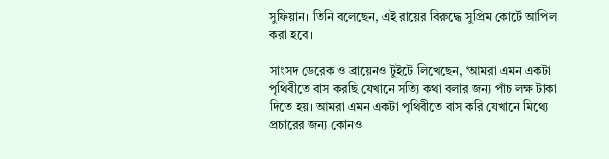সুফিয়ান। তিনি বলেছেন, এই রায়ের বিরুদ্ধে সুপ্রিম কোর্টে আপিল করা হবে।

সাংসদ ডেরেক ও ব্রায়েনও টুইটে লিখেছেন, ‘আমরা এমন একটা পৃথিবীতে বাস করছি যেখানে সত্যি কথা বলার জন্য পাঁচ লক্ষ টাকা দিতে হয়। আমরা এমন একটা পৃথিবীতে বাস করি যেখানে মি‌থ্যে প্রচারের জন্য কোনও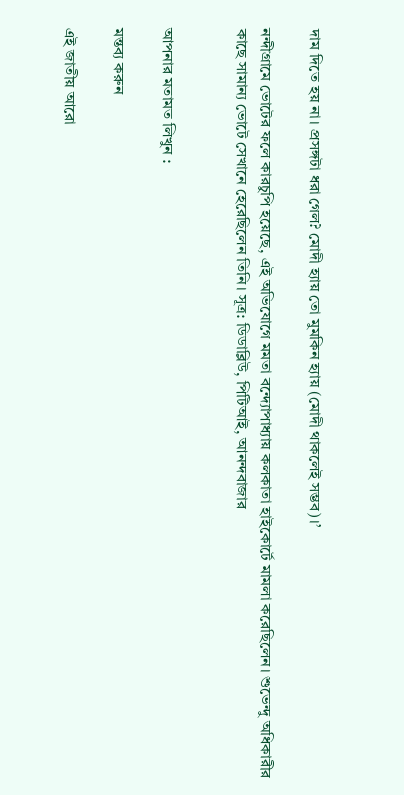দাম দিতে হয় না। প্রসঙ্গটা ধরা গেল? মোদী হ্যায় তো মুমকিন হ্যায় (মোদী থাকলেই সম্ভব)।’

নন্দীগ্রামে ভোটের ফলে কারচুপি হয়েছে, এই অভিযোগে মমতা বন্দ্যোপাধ্যায় কলকাতা হাইকোর্টে মামলা করেছিলেন। শুভেন্দু অধিকারীর কাছে সামান্য ভোটে সেখানে হেরেছিলেন তিনি। সূত্র: ডিডাব্লিউ, পিটিআই, আনন্দবাজার


আপনার মতামত লিখুন :

মন্তব্য করুন

এই জাতীয় আরো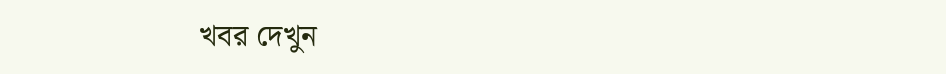খবর দেখুন